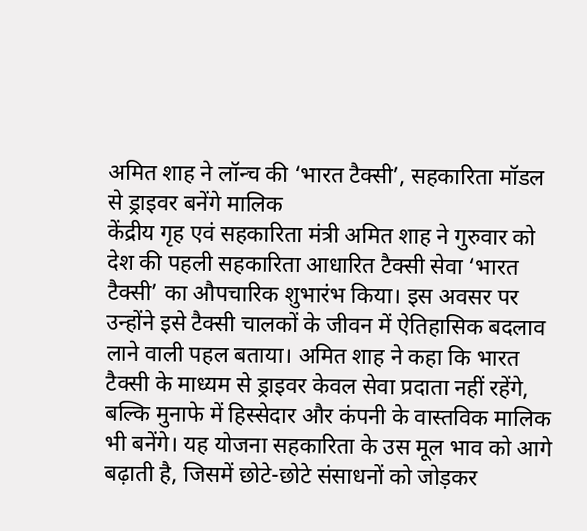अमित शाह ने लॉन्च की ‘भारत टैक्सी’, सहकारिता मॉडल से ड्राइवर बनेंगे मालिक
केंद्रीय गृह एवं सहकारिता मंत्री अमित शाह ने गुरुवार को देश की पहली सहकारिता आधारित टैक्सी सेवा ‘भारत टैक्सी’ का औपचारिक शुभारंभ किया। इस अवसर पर उन्होंने इसे टैक्सी चालकों के जीवन में ऐतिहासिक बदलाव लाने वाली पहल बताया। अमित शाह ने कहा कि भारत टैक्सी के माध्यम से ड्राइवर केवल सेवा प्रदाता नहीं रहेंगे, बल्कि मुनाफे में हिस्सेदार और कंपनी के वास्तविक मालिक भी बनेंगे। यह योजना सहकारिता के उस मूल भाव को आगे बढ़ाती है, जिसमें छोटे-छोटे संसाधनों को जोड़कर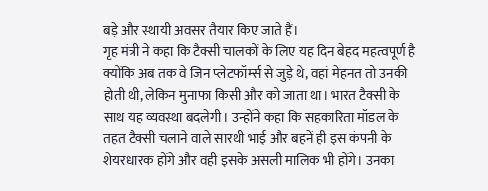बड़े और स्थायी अवसर तैयार किए जाते हैं।
गृह मंत्री ने कहा कि टैक्सी चालकों के लिए यह दिन बेहद महत्वपूर्ण है क्योंकि अब तक वे जिन प्लेटफॉर्म्स से जुड़े थे, वहां मेहनत तो उनकी होती थी, लेकिन मुनाफा किसी और को जाता था। भारत टैक्सी के साथ यह व्यवस्था बदलेगी। उन्होंने कहा कि सहकारिता मॉडल के तहत टैक्सी चलाने वाले सारथी भाई और बहनें ही इस कंपनी के शेयरधारक होंगे और वही इसके असली मालिक भी होंगे। उनका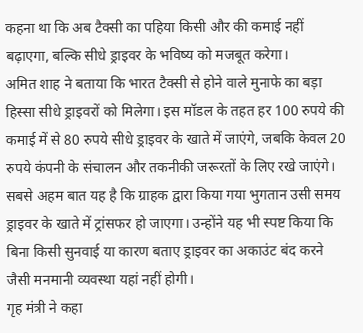कहना था कि अब टैक्सी का पहिया किसी और की कमाई नहीं बढ़ाएगा, बल्कि सीधे ड्राइवर के भविष्य को मजबूत करेगा।
अमित शाह ने बताया कि भारत टैक्सी से होने वाले मुनाफे का बड़ा हिस्सा सीधे ड्राइवरों को मिलेगा। इस मॉडल के तहत हर 100 रुपये की कमाई में से 80 रुपये सीधे ड्राइवर के खाते में जाएंगे, जबकि केवल 20 रुपये कंपनी के संचालन और तकनीकी जरूरतों के लिए रखे जाएंगे। सबसे अहम बात यह है कि ग्राहक द्वारा किया गया भुगतान उसी समय ड्राइवर के खाते में ट्रांसफर हो जाएगा। उन्होंने यह भी स्पष्ट किया कि बिना किसी सुनवाई या कारण बताए ड्राइवर का अकाउंट बंद करने जैसी मनमानी व्यवस्था यहां नहीं होगी।
गृह मंत्री ने कहा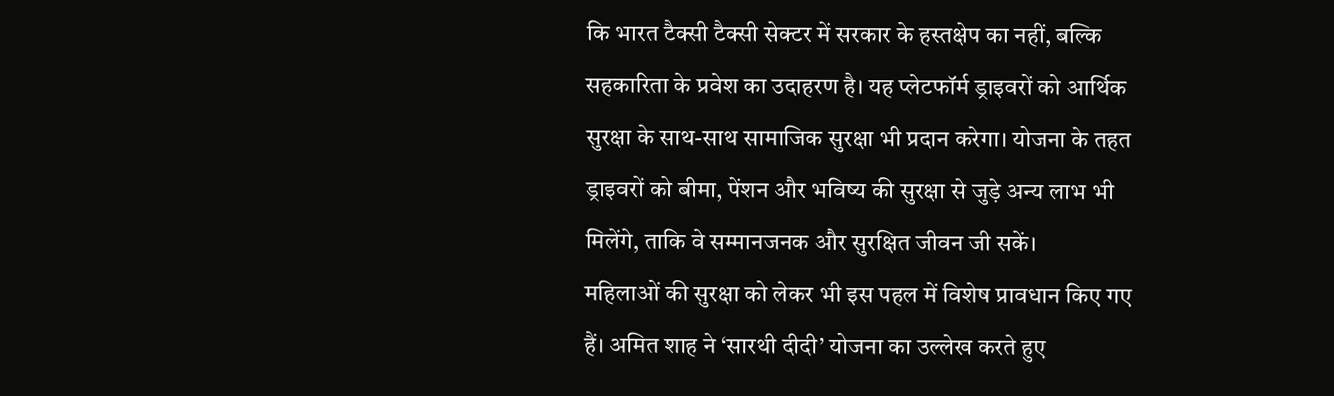कि भारत टैक्सी टैक्सी सेक्टर में सरकार के हस्तक्षेप का नहीं, बल्कि सहकारिता के प्रवेश का उदाहरण है। यह प्लेटफॉर्म ड्राइवरों को आर्थिक सुरक्षा के साथ-साथ सामाजिक सुरक्षा भी प्रदान करेगा। योजना के तहत ड्राइवरों को बीमा, पेंशन और भविष्य की सुरक्षा से जुड़े अन्य लाभ भी मिलेंगे, ताकि वे सम्मानजनक और सुरक्षित जीवन जी सकें।
महिलाओं की सुरक्षा को लेकर भी इस पहल में विशेष प्रावधान किए गए हैं। अमित शाह ने ‘सारथी दीदी’ योजना का उल्लेख करते हुए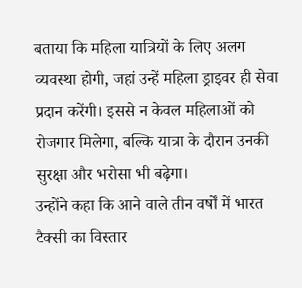बताया कि महिला यात्रियों के लिए अलग व्यवस्था होगी, जहां उन्हें महिला ड्राइवर ही सेवा प्रदान करेंगी। इससे न केवल महिलाओं को रोजगार मिलेगा, बल्कि यात्रा के दौरान उनकी सुरक्षा और भरोसा भी बढ़ेगा।
उन्होंने कहा कि आने वाले तीन वर्षों में भारत टैक्सी का विस्तार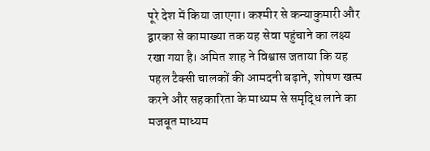पूरे देश में किया जाएगा। कश्मीर से कन्याकुमारी और द्वारका से कामाख्या तक यह सेवा पहुंचाने का लक्ष्य रखा गया है। अमित शाह ने विश्वास जताया कि यह पहल टैक्सी चालकों की आमदनी बढ़ाने, शोषण खत्म करने और सहकारिता के माध्यम से समृद्धि लाने का मजबूत माध्यम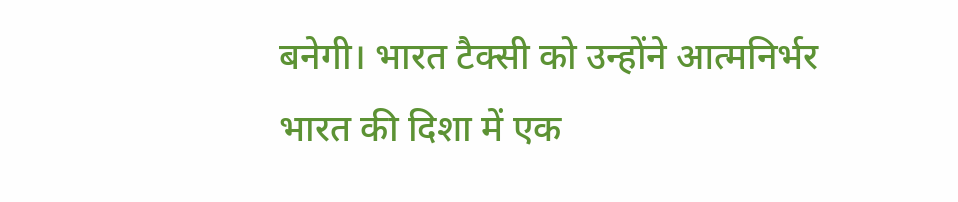बनेगी। भारत टैक्सी को उन्होंने आत्मनिर्भर भारत की दिशा में एक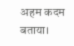अहम कदम बताया।